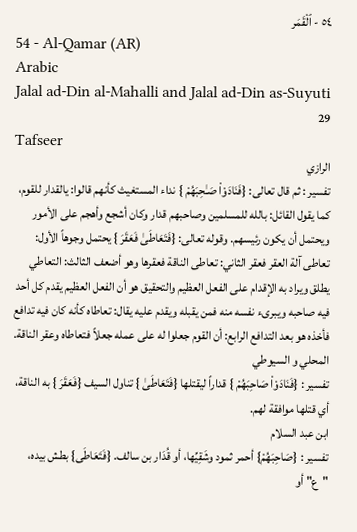٥٤ - ٱلْقَمَر
54 - Al-Qamar (AR)
Arabic
Jalal ad-Din al-Mahalli and Jalal ad-Din as-Suyuti
29
Tafseer
الرازي
تفسير : ثم قال تعالى: {فَنَادَوْاْ صَـٰحِبَهُمْ } نداء المستغيث كأنهم قالوا: يالقدار للقوم، كما يقول القائل: بالله للمسلمين وصاحبهم قدار وكان أشجع وأهجم على الأمور ويحتمل أن يكون رئيسهم. وقوله تعالى: {فَتَعَاطَىٰ فَعَقَرَ } يحتمل وجوهاً الأول: تعاطى آلة العقر فعقر الثاني: تعاطى الناقة فعقرها وهو أضعف الثالث: التعاطي يطلق ويراد به الإقدام على الفعل العظيم والتحقيق هو أن الفعل العظيم يقدم كل أحد فيه صاحبه ويبرىء نفسه منه فمن يقبله ويقدم عليه يقال: تعاطاه كأنه كان فيه تدافع فأخذه هو بعد التدافع الرابع: أن القوم جعلوا له على عمله جعلاً فتعاطاه وعقر الناقة.
المحلي و السيوطي
تفسير : {فَنَادَوْاْ صَاحِبَهُمْ } قداراً ليقتلها {فَتَعَاطَىٰ } تناول السيف {فَعَقَرَ } به الناقة، أي قتلها موافقة لهم.
ابن عبد السلام
تفسير : {صَاحِبَهُمْ} أحمر ثمود وشَقِيِّها، أو قُدَار بن سالف. {فَتَعَاطَى} بطش بيده، "ع" أو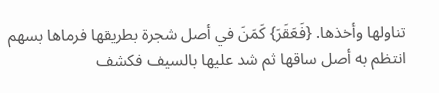تناولها وأخذها. {فَعَقَرَ} كَمَنَ في أصل شجرة بطريقها فرماها بسهم انتظم به أصل ساقها ثم شد عليها بالسيف فكشف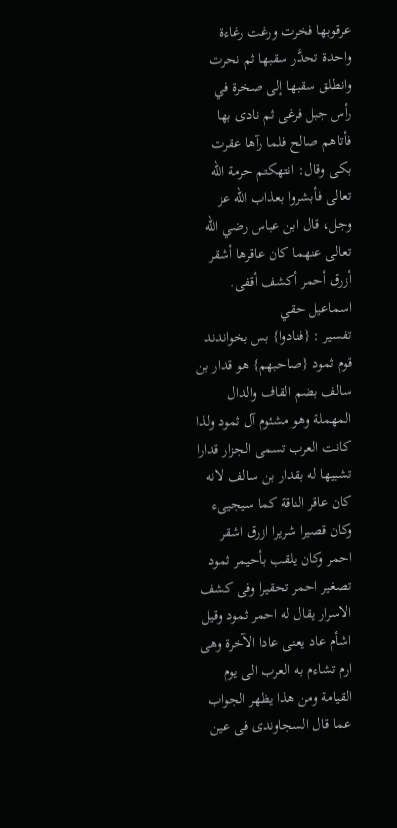عرقوبها فخرت ورغت رغاءة واحدة تحدَّر سقبها ثم نحرت وانطلق سقبها إلى صخرة في رأس جبل فرغى ثم نادى بها فأتاهم صالح فلما رآها عقرت بكى وقال: انتهكتم حرمة الله تعالى فأبشروا بعذاب الله عز وجل، قال ابن عباس رضي الله تعالى عنهما كان عاقرها أشقر أزرق أحمر أكشف أقفى.
اسماعيل حقي
تفسير : {فنادوا} بس بخواندند قوم ثمود {صاحبهم} هو قدار بن سالف بضم القاف والدال المهملة وهو مشئوم آل ثمود ولذا كانت العرب تسمى الجزار قدارا تشبيها له بقدار بن سالف لانه كان عاقر الناقة كما سيجيىء وكان قصيرا شريرا ازرق اشقر احمر وكان يلقب بأحيمر ثمود تصغير احمر تحقيرا وفى كشف الاسرار يقال له احمر ثمود وقيل اشأم عاد يعنى عادا الآخرة وهى ارم تشاءم به العرب الى يوم القيامة ومن هذا يظهر الجواب عما قال السجاوندى فى عين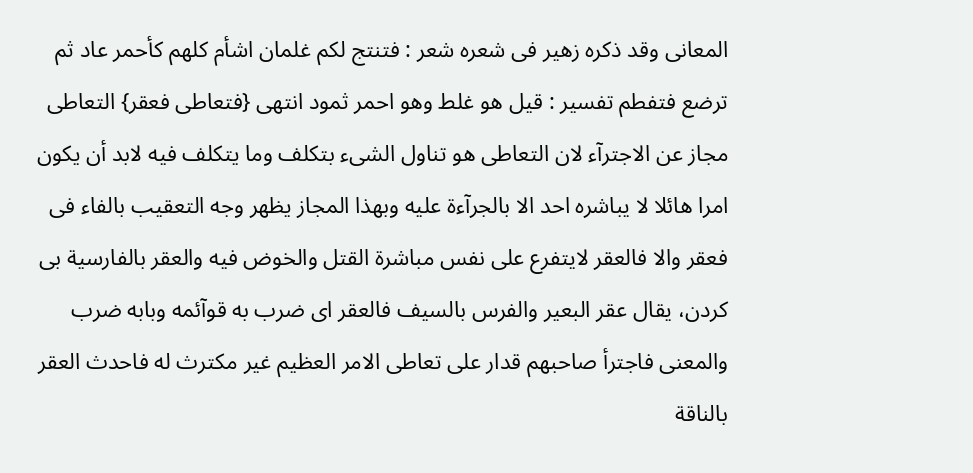المعانى وقد ذكره زهير فى شعره شعر : فتنتج لكم غلمان اشأم كلهم كأحمر عاد ثم ترضع فتفطم تفسير : قيل هو غلط وهو احمر ثمود انتهى {فتعاطى فعقر} التعاطى مجاز عن الاجترآء لان التعاطى هو تناول الشىء بتكلف وما يتكلف فيه لابد أن يكون امرا هائلا لا يباشره احد الا بالجرآءة عليه وبهذا المجاز يظهر وجه التعقيب بالفاء فى فعقر والا فالعقر لايتفرع على نفس مباشرة القتل والخوض فيه والعقر بالفارسية بى كردن، يقال عقر البعير والفرس بالسيف فالعقر اى ضرب به قوآئمه وبابه ضرب والمعنى فاجترأ صاحبهم قدار على تعاطى الامر العظيم غير مكترث له فاحدث العقر بالناقة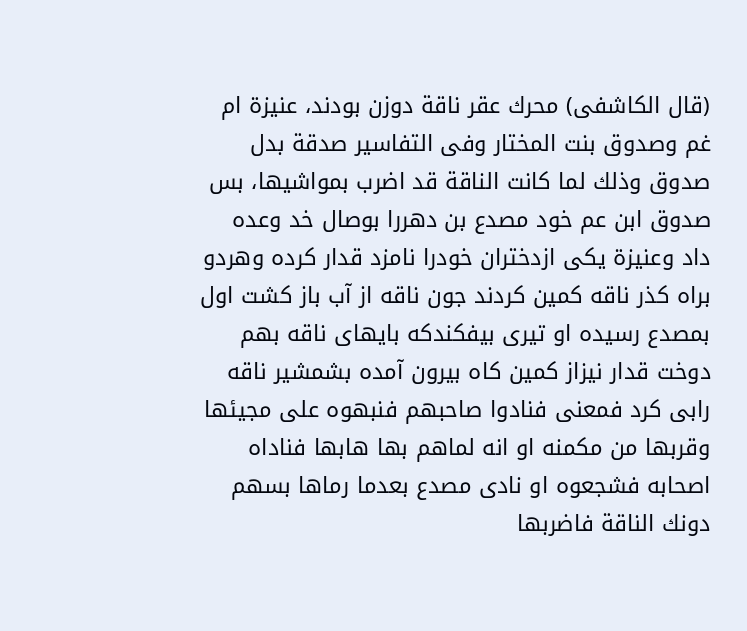(قال الكاشفى) محرك عقر ناقة دوزن بودند، عنيزة ام غم وصدوق بنت المختار وفى التفاسير صدقة بدل صدوق وذلك لما كانت الناقة قد اضرب بمواشيها، بس صدوق ابن عم خود مصدع بن دهررا بوصال خد وعده داد وعنيزة يكى ازدختران خودرا نامزد قدار كرده وهردو براه كذر ناقه كمين كردند جون ناقه از آب باز كشت اول بمصدع رسيده او تيرى بيفكندكه بايهاى ناقه بهم دوخت قدار نيزاز كمين كاه بيرون آمده بشمشير ناقه رابى كرد فمعنى فنادوا صاحبهم فنبهوه على مجيئها وقربها من مكمنه او انه لماهم بها هابها فناداه اصحابه فشجعوه او نادى مصدع بعدما رماها بسهم دونك الناقة فاضربها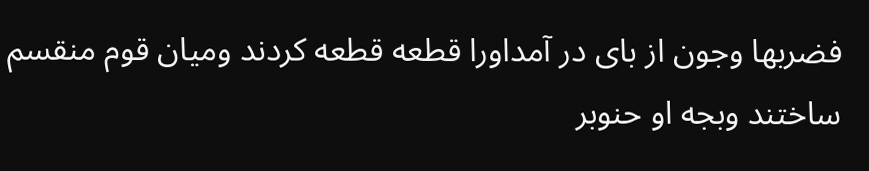فضربها وجون از باى در آمداورا قطعه قطعه كردند وميان قوم منقسم ساختند وبجه او حنوبر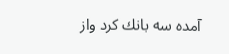آمده سه بانك كرد واز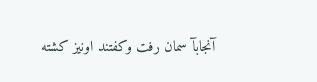آنجابآ سمان رفت وكفتند اونيز كشته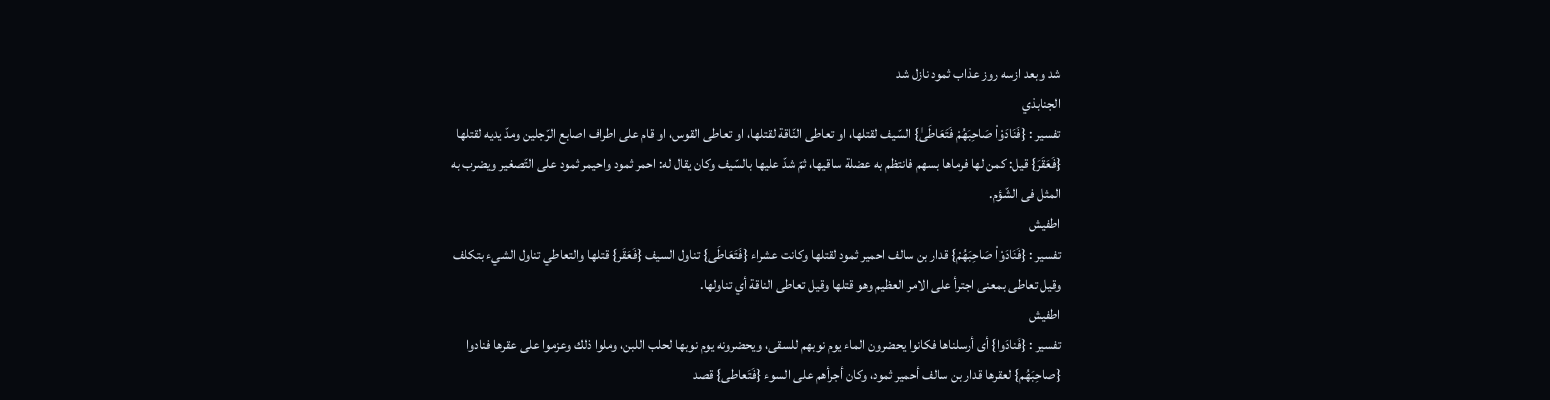شد وبعد ازسه روز عذاب ثمود نازل شد
الجنابذي
تفسير : {فَنَادَوْاْ صَاحِبَهُمْ فَتَعَاطَىٰ} السّيف لقتلها، او تعاطى النّاقة لقتلها، او تعاطى القوس، او قام على اطراف اصابع الرّجلين ومدّ يديه لقتلها {فَعَقَرَ} قيل: كمن لها فرماها بسهم فانتظم به عضلة ساقيها، ثمّ شدّ عليها بالسّيف وكان يقال له: احمر ثمود واحيمر ثمود على التّصغير ويضرب به المثل فى الشّؤم.
اطفيش
تفسير : {فَنَادَوْاْ صَاحِبَهُمْ} قدار بن سالف احمير ثمود لقتلها وكانت عشراء {فَتَعَاطَى} تناول السيف {فَعَقَر} قتلها والتعاطي تناول الشيء بتكلف وقيل تعاطى بمعنى اجترأ على الامر العظيم وهو قتلها وقيل تعاطى الناقة أي تناولها.
اطفيش
تفسير : {فَنادَوا} أى أرسلناها فكانوا يحضرون الماء يوم نوبهم للسقى، ويحضرونه يوم نوبها لحلب اللبن، وملوا ذلك وعزموا على عقرها فنادوا {صاحِبَهُم} لعقرها قدار بن سالف أحمير ثمود، وكان أجرأهم على السوء {فَتَعاطى} قصد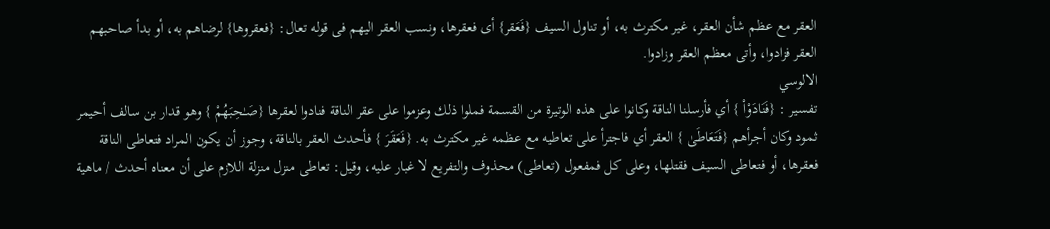العقر مع عظم شأن العقر، غير مكترث به، أو تناول السيف {فَعَقر} أى فعقرها، ونسب العقر اليهم فى قوله تعال: {فعقروها} لرضاهم به، أو بدأ صاحبهم العقر فزادوا، وأتى معظم العقر وزادوا.
الالوسي
تفسير : {فَنَادَوْاْ } أي فأرسلنا الناقة وكانوا على هذه الوتيرة من القسمة فملوا ذلك وعزموا على عقر الناقة فنادوا لعقرها {صَـٰحِبَهُمْ } وهو قدار بن سالف أحيمر ثمود وكان أجرأهم {فَتَعَاطَىٰ } العقر أي فاجترأ على تعاطيه مع عظمه غير مكترث به. {فَعَقَرَ } فأحدث العقر بالناقة، وجوز أن يكون المراد فتعاطى الناقة فعقرها، أو فتعاطى السيف فقتلها، وعلى كل فمفعول (تعاطى) محذوف والتفريع لا غبار عليه، وقيل: تعاطى منزل منزلة اللازم على أن معناه أحدث / ماهية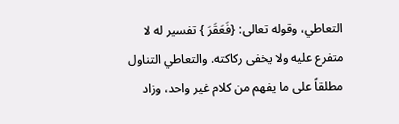التعاطي، وقوله تعالى: {فَعَقَرَ } تفسير له لا متفرع عليه ولا يخفى ركاكته. والتعاطي التناول مطلقاً على ما يفهم من كلام غير واحد، وزاد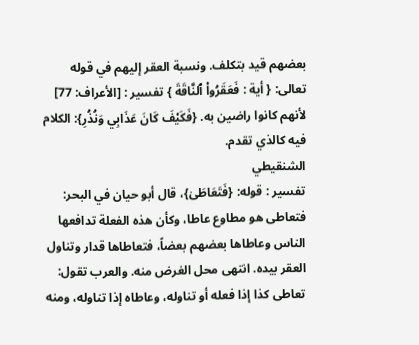بعضهم قيد بتكلف. ونسبة العقر إليهم في قوله تعالى: { أية : فَعَقَرُواْ ٱلنَّاقَةَ } تفسير : [الأعراف: 77] لأنهم كانوا راضين به. {فَكَيْفَ كَانَ عَذَابِي وَنُذُرِ}: الكلام فيه كالذي تقدم.
الشنقيطي
تفسير : قوله: {فَتَعَاطَىٰ}، قال أبو حيان في البحر: فتعاطى هو مطاوع عاطا، وكأن هذه الفعلة تدافعها الناس وعاطاها بعضهم بعضاً، فتعاطاها قدار وتناول العقر بيده. انتهى محل الغرض منه. والعرب تقول: تعاطى كذا إذا فعله أو تناوله، وعاطاه إذا تناوله، ومنه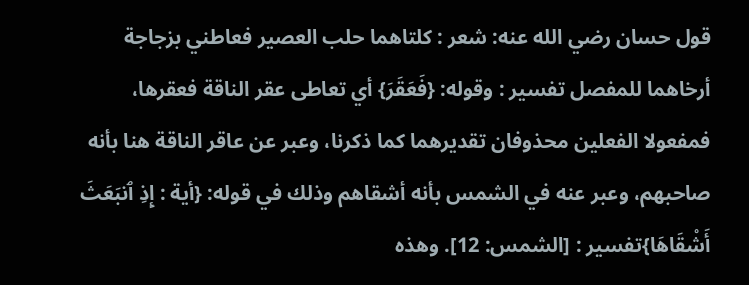قول حسان رضي الله عنه: شعر : كلتاهما حلب العصير فعاطني بزجاجة أرخاهما للمفصل تفسير : وقوله: {فَعَقَرَ} أي تعاطى عقر الناقة فعقرها، فمفعولا الفعلين محذوفان تقديرهما كما ذكرنا، وعبر عن عاقر الناقة هنا بأنه صاحبهم، وعبر عنه في الشمس بأنه أشقاهم وذلك في قوله: {أية : إِذِ ٱنبَعَثَ أَشْقَاهَا}تفسير : [الشمس: 12]. وهذه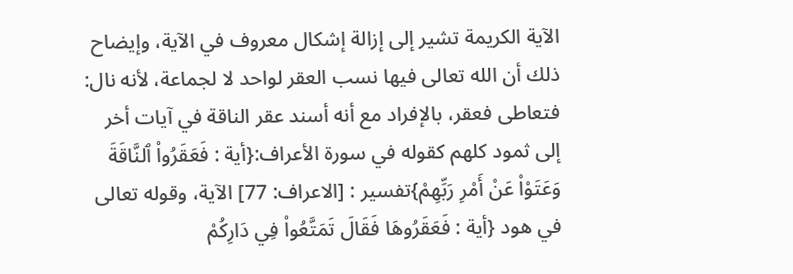الآية الكريمة تشير إلى إزالة إشكال معروف في الآية، وإيضاح ذلك أن الله تعالى فيها نسب العقر لواحد لا لجماعة، لأنه نال: فتعاطى فعقر، بالإفراد مع أنه أسند عقر الناقة في آيات أخر إلى ثمود كلهم كقوله في سورة الأعراف:{أية : فَعَقَرُواْ ٱلنَّاقَةَ وَعَتَوْاْ عَنْ أَمْرِ رَبِّهِمْ}تفسير : [الاعراف: 77] الآية، وقوله تعالى في هود {أية : فَعَقَرُوهَا فَقَالَ تَمَتَّعُواْ فِي دَارِكُمْ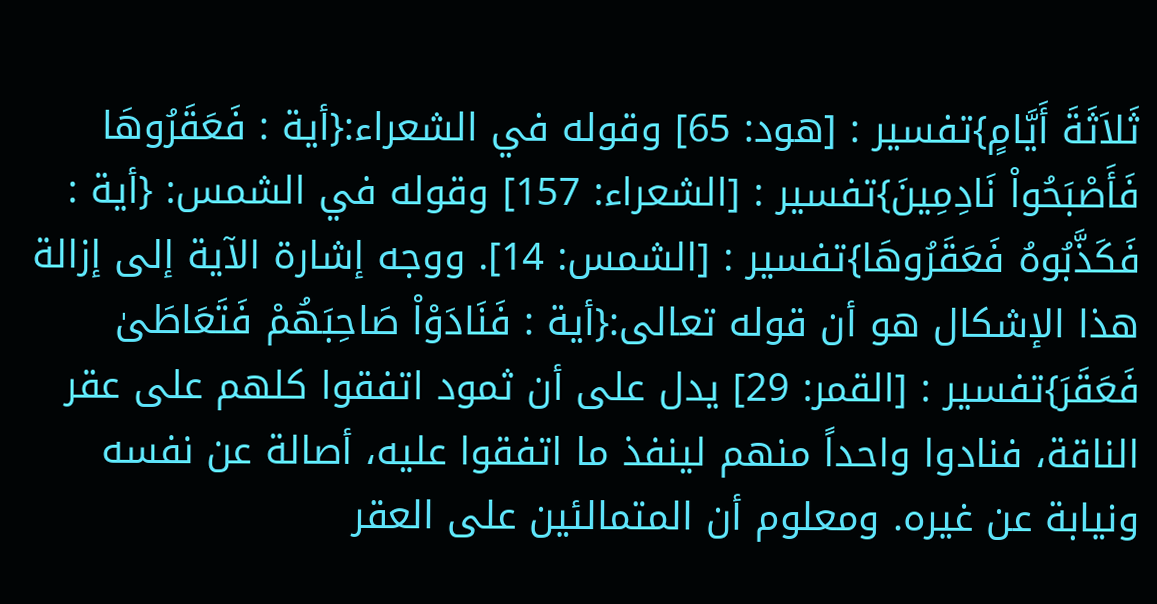ثَلاَثَةَ أَيَّامٍ}تفسير : [هود: 65] وقوله في الشعراء:{أية : فَعَقَرُوهَا فَأَصْبَحُواْ نَادِمِينَ}تفسير : [الشعراء: 157] وقوله في الشمس: {أية : فَكَذَّبُوهُ فَعَقَرُوهَا}تفسير : [الشمس: 14]. ووجه إشارة الآية إلى إزالة هذا الإشكال هو أن قوله تعالى:{أية : فَنَادَوْاْ صَاحِبَهُمْ فَتَعَاطَىٰ فَعَقَرَ}تفسير : [القمر: 29] يدل على أن ثمود اتفقوا كلهم على عقر الناقة، فنادوا واحداً منهم لينفذ ما اتفقوا عليه، أصالة عن نفسه ونيابة عن غيره. ومعلوم أن المتمالئين على العقر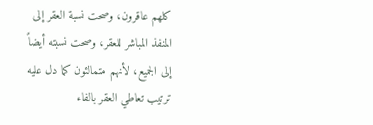كلهم عاقرون، وصحت نسبة العقر إلى المنفذ المباشر للعقر، وصحت نسبته أيضاً إلى الجميع، لأنهم متمالئون كما دل عليه ترتيب تعاطي العقر بالفاء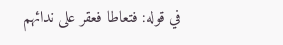في قوله: فتعاطا فعقر على ندائهم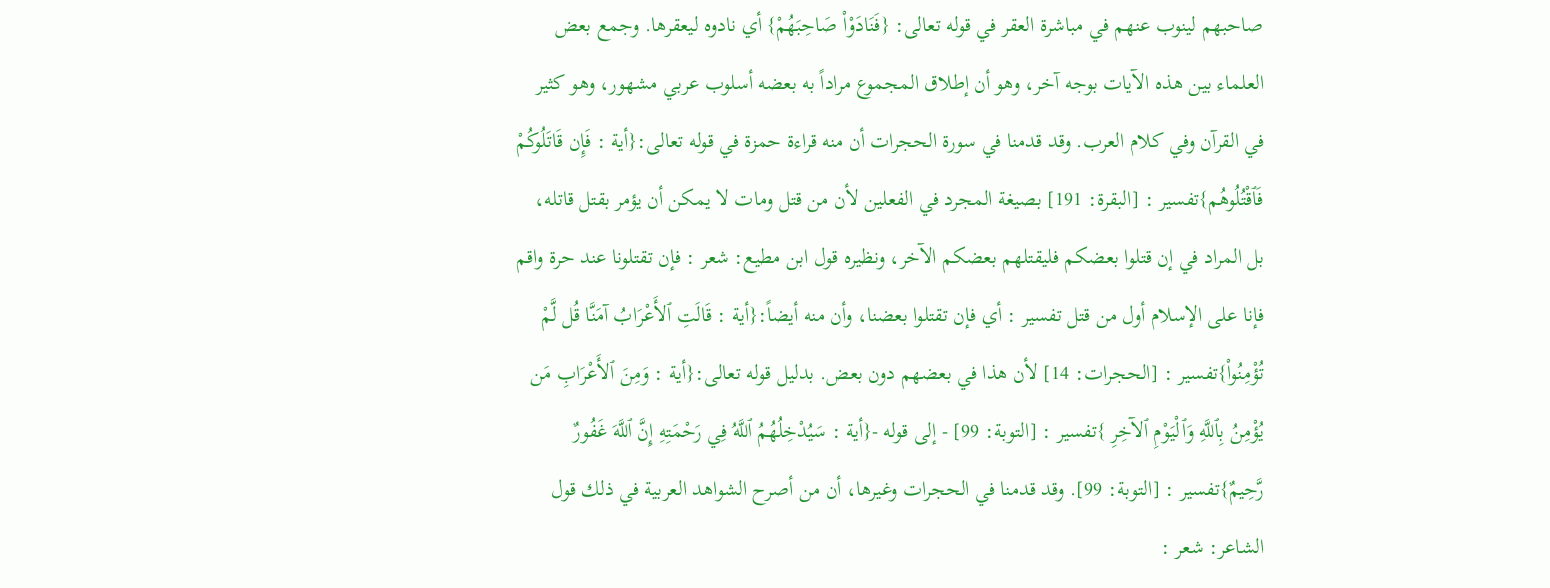صاحبهم لينوب عنهم في مباشرة العقر في قوله تعالى: {فَنَادَوْاْ صَاحِبَهُمْ} أي نادوه ليعقرها. وجمع بعض العلماء بين هذه الآيات بوجه آخر، وهو أن إطلاق المجموع مراداً به بعضه أسلوب عربي مشهور، وهو كثير في القرآن وفي كلام العرب. وقد قدمنا في سورة الحجرات أن منه قراءة حمزة في قوله تعالى:{أية : فَإِن قَاتَلُوكُمْ فَٱقْتُلُوهُم}تفسير : [البقرة: 191] بصيغة المجرد في الفعلين لأن من قتل ومات لا يمكن أن يؤمر بقتل قاتله، بل المراد في إن قتلوا بعضكم فليقتلهم بعضكم الآخر، ونظيره قول ابن مطيع: شعر : فإن تقتلونا عند حرة واقم فإنا على الإسلام أول من قتل تفسير : أي فإن تقتلوا بعضنا، وأن منه أيضاً:{أية : قَالَتِ ٱلأَعْرَابُ آمَنَّا قُل لَّمْ تُؤْمِنُواْ}تفسير : [الحجرات: 14] لأن هذا في بعضهم دون بعض. بدليل قوله تعالى:{أية : وَمِنَ ٱلأَعْرَابِ مَن يُؤْمِنُ بِٱللَّهِ وَٱلْيَوْمِ ٱلآخِرِ }تفسير : [التوبة: 99] - إلى قوله -{أية : سَيُدْخِلُهُمُ ٱللَّهُ فِي رَحْمَتِهِ إِنَّ ٱللَّهَ غَفُورٌ رَّحِيمٌ}تفسير : [التوبة: 99]. وقد قدمنا في الحجرات وغيرها، أن من أصرح الشواهد العربية في ذلك قول الشاعر: شعر :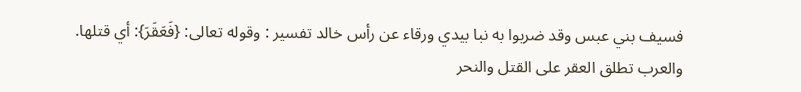فسيف بني عبس وقد ضربوا به نبا بيدي ورقاء عن رأس خالد تفسير : وقوله تعالى: {فَعَقَرَ}: أي قتلها. والعرب تطلق العقر على القتل والنحر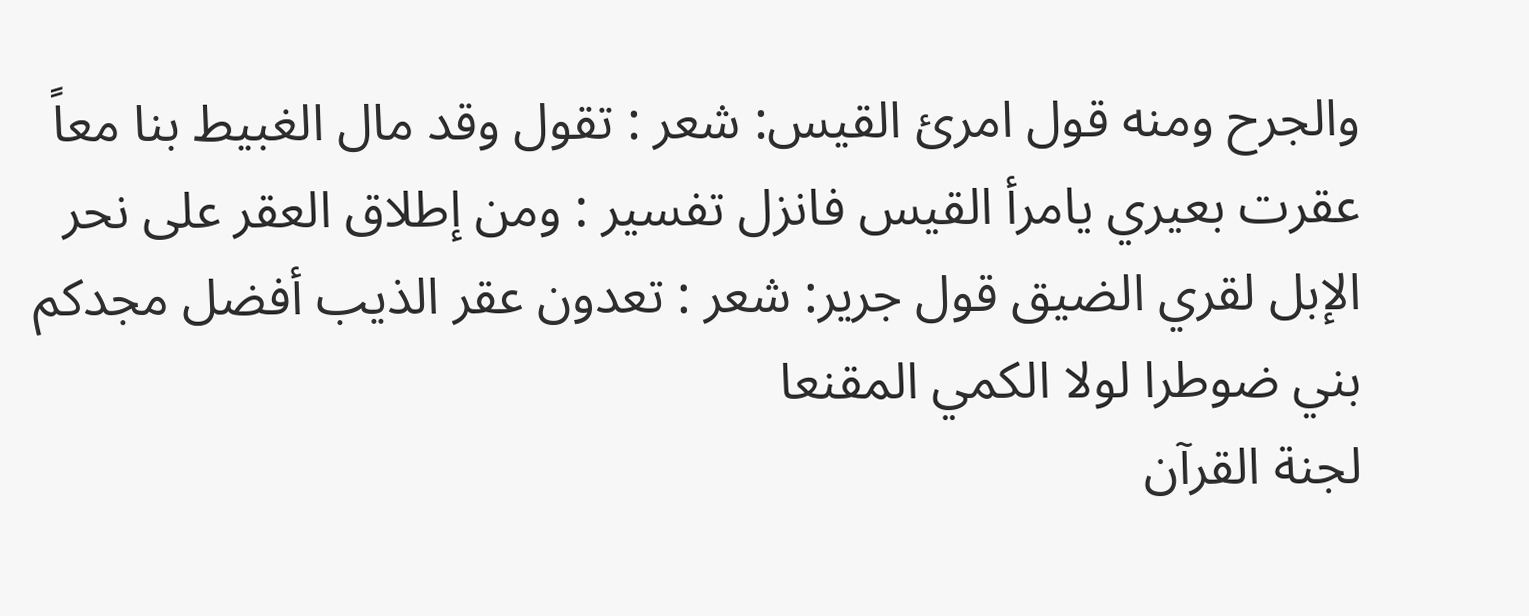والجرح ومنه قول امرئ القيس: شعر : تقول وقد مال الغبيط بنا معاً عقرت بعيري يامرأ القيس فانزل تفسير : ومن إطلاق العقر على نحر الإبل لقري الضيق قول جرير: شعر : تعدون عقر الذيب أفضل مجدكم بني ضوطرا لولا الكمي المقنعا
لجنة القرآن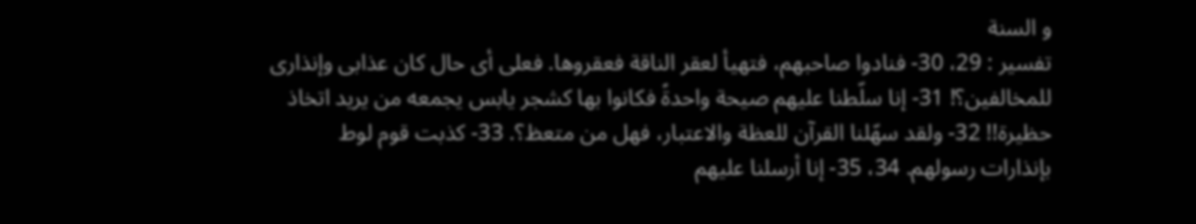و السنة
تفسير : 29، 30- فنادوا صاحبهم، فتهيأ لعقر الناقة فعقروها. فعلى أى حال كان عذابى وإنذارى للمخالفين؟! 31- إنا سلّطنا عليهم صيحة واحدةً فكانوا بها كشجر يابس يجمعه من يريد اتخاذ حظيرة!! 32- ولقد سهّلنا القرآن للعظة والاعتبار، فهل من متعظ؟. 33- كذبت قوم لوط بإنذارات رسولهم. 34، 35- إنا أرسلنا عليهم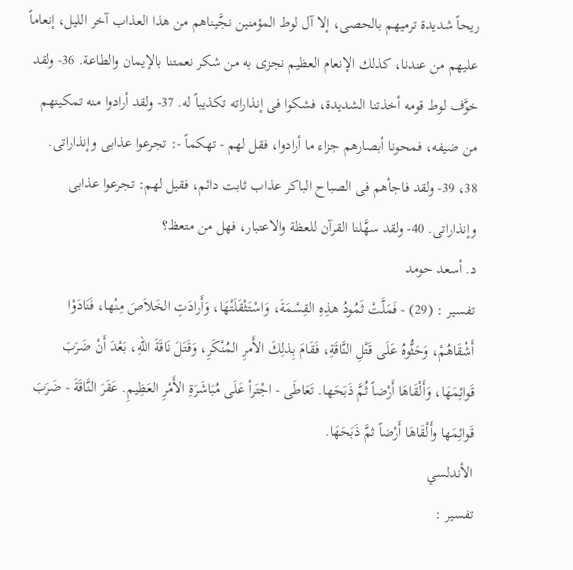ريحاً شديدة ترميهم بالحصى، إلا آل لوط المؤمنين نجَّيناهم من هذا العذاب آخر الليل، إنعاماً عليهم من عندنا، كذلك الإنعام العظيم نجزى به من شكر نعمتنا بالإيمان والطاعة. 36- ولقد خوَّف لوط قومه أخذتنا الشديدة، فشكوا فى إنذاراته تكذيباً له. 37- ولقد أرادوا منه تمكينهم من ضيفه، فمحونا أبصارهم جزاء ما أرادوا، فقل لهم - تهكماً -: تجرعوا عذابى وإنذاراتى. 38، 39- ولقد فاجأهم فى الصباح الباكر عذاب ثابت دائم، فقيل لهم: تجرعوا عذابى وإنذاراتى. 40- ولقد سهَّلنا القرآن للعظة والاعتبار، فهل من متعظ؟
د. أسعد حومد
تفسير : (29) - فَمَلَّتْ ثَمُودُ هذِهِ القِسْمَةَ، وَاسْتَثْقَلَتْهَا، وَأَرادَتِ الخَلاَصَ مِنْها، فَنَادَوْا أَشْقَاهُمْ، وَحَثُّوهُ عَلَى قَتْلِ النَّاقَةِ، فَقَامَ بِذلِكَ الأَمرِ المُنْكَرِ، وَقَتَلَ نَاقَةَ اللهِ، بَعْدَ أَنْ ضَرَبَ قَوائِمَهَا، وَأَلْقَاهَا أَرْضاً ثُمَّ ذَبَحَها. تَعَاطَى - اجْتَرأ عَلَى مُبَاشَرَةِ الأَمْرِ العَظِيمِ. عَقَرَ النَّاقَةَ - ضَرَبَ قَوائِمَها وأَلْقَاهَا أَرْضاً ثمَّ ذَبَحَهَا.
الأندلسي
تفسير :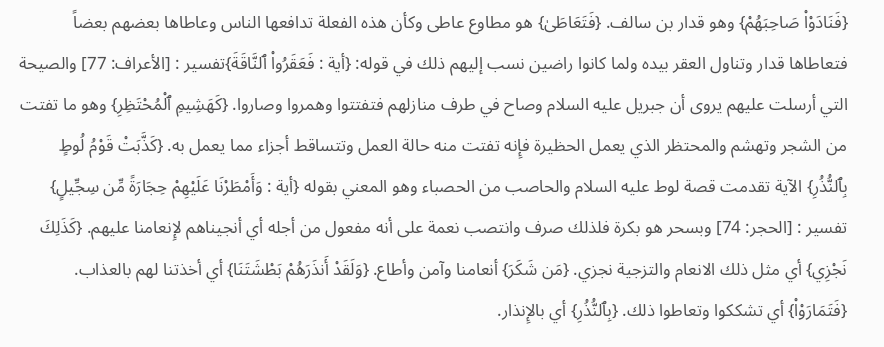{فَنَادَوْاْ صَاحِبَهُمْ} وهو قدار بن سالف. {فَتَعَاطَىٰ} هو مطاوع عاطى وكأن هذه الفعلة تدافعها الناس وعاطاها بعضهم بعضاً فتعاطاها قدار وتناول العقر بيده ولما كانوا راضين نسب إليهم ذلك في قوله: {أية : فَعَقَرُواْ ٱلنَّاقَةَ}تفسير : [الأعراف: 77] والصيحة التي أرسلت عليهم يروى أن جبريل عليه السلام وصاح في طرف منازلهم فتفتتوا وهمروا وصاروا. {كَهَشِيمِ ٱلْمُحْتَظِرِ} وهو ما تفتت من الشجر وتهشم والمحتظر الذي يعمل الحظيرة فإِنه تفتت منه حالة العمل وتتساقط أجزاء مما يعمل به. {كَذَّبَتْ قَوْمُ لُوطٍ بِٱلنُّذُرِ} الآية تقدمت قصة لوط عليه السلام والحاصب من الحصباء وهو المعني بقوله {أية : وَأَمْطَرْنَا عَلَيْهِمْ حِجَارَةً مِّن سِجِّيلٍ} تفسير : [الحجر: 74] وبسحر هو بكرة فلذلك صرف وانتصب نعمة على أنه مفعول من أجله أي أنجيناهم لإِنعامنا عليهم. {كَذَلِكَ نَجْزِي} أي مثل ذلك الانعام والتزجية نجزي. {مَن شَكَرَ} أنعامنا وآمن وأطاع. {وَلَقَدْ أَنذَرَهُمْ بَطْشَتَنَا} أي أخذتنا لهم بالعذاب. {فَتَمَارَوْاْ} أي تشككوا وتعاطوا ذلك. {بِٱلنُّذُرِ} أي بالإِنذار.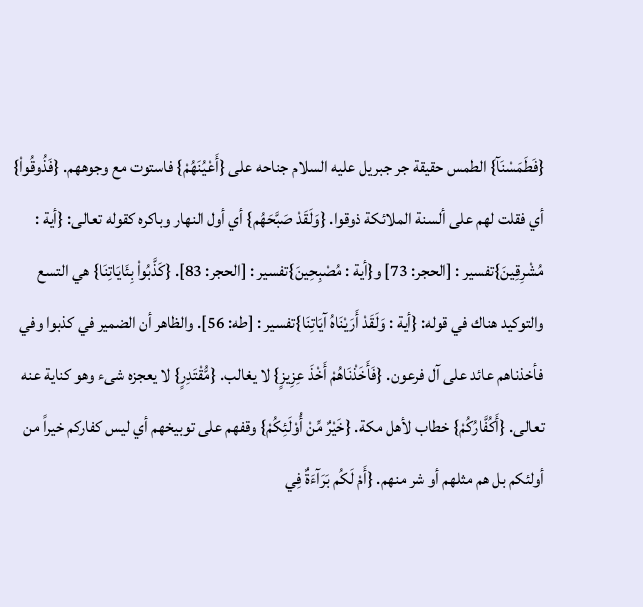{فَطَمَسْنَآ} الطمس حقيقة جر جبريل عليه السلام جناحه على {أَعْيُنَهُمْ} فاستوت مع وجوههم. {فَذُوقُواْ} أي فقلت لهم على ألسنة الملائكة ذوقوا. {وَلَقَدْ صَبَّحَهُم} أي أول النهار وباكره كقوله تعالى: {أية : مُشْرِقِينَ}تفسير : [الحجر: 73] و{أية : مُصْبِحِينَ}تفسير : [الحجر: 83]. {كَذَّبُواْ بِئَايَاتِنَا} هي التسع والتوكيد هناك في قوله: {أية : وَلَقَدْ أَرَيْنَاهُ آيَاتِنَا}تفسير : [طه: 56]. والظاهر أن الضمير في كذبوا وفي فأخذناهم عائد على آل فرعون. {فَأَخَذْنَاهُمْ أَخْذَ عِزِيزٍ} لا يغالب. {مُّقْتَدِرٍ} لا يعجزه شىء وهو كناية عنه تعالى. {أَكُفَّارُكُمْ} خطاب لأهل مكة. {خَيْرٌ مِّنْ أُوْلَئِكُمْ} وقفهم على توبيخهم أي ليس كفاركم خيراً من أولئكم بل هم مثلهم أو شر منهم. {أَمْ لَكُم بَرَآءَةٌ فِي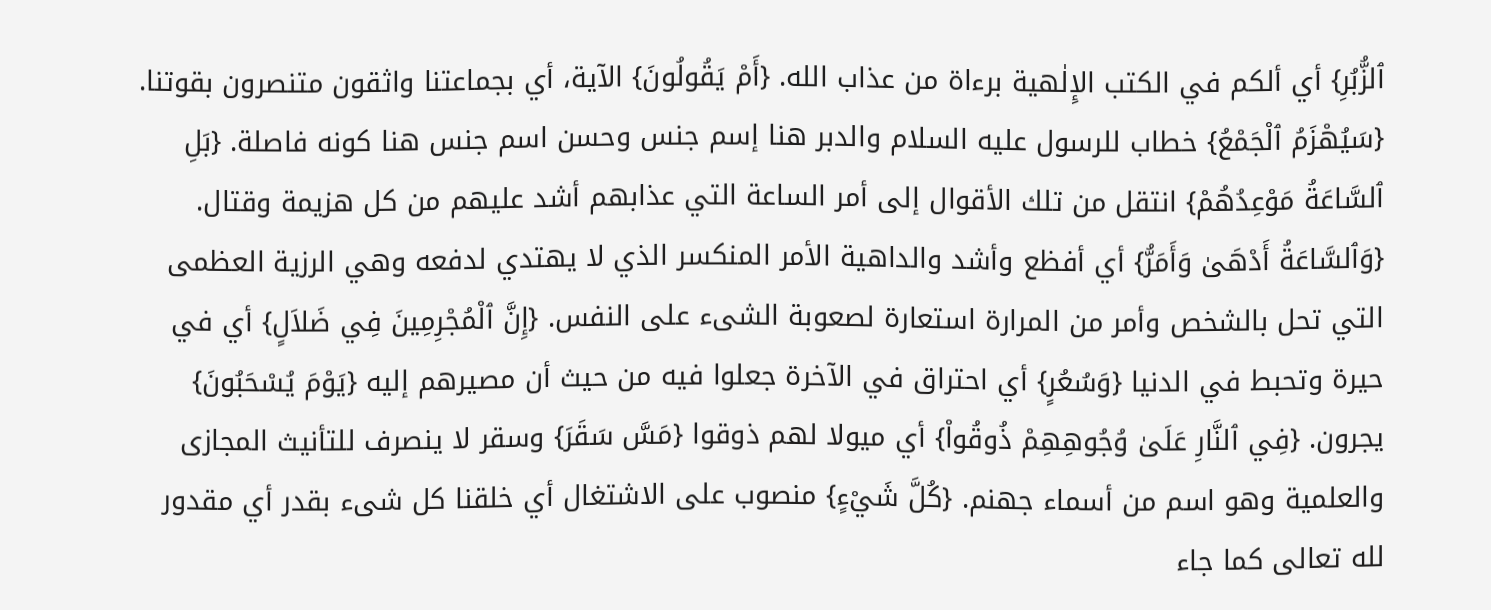ٱلزُّبُرِ} أي ألكم في الكتب الإِلٰهية برءاة من عذاب الله. {أَمْ يَقُولُونَ} الآية، أي بجماعتنا واثقون متنصرون بقوتنا. {سَيُهْزَمُ ٱلْجَمْعُ} خطاب للرسول عليه السلام والدبر هنا إسم جنس وحسن اسم جنس هنا كونه فاصلة. {بَلِ ٱلسَّاعَةُ مَوْعِدُهُمْ} انتقل من تلك الأقوال إلى أمر الساعة التي عذابهم أشد عليهم من كل هزيمة وقتال. {وَٱلسَّاعَةُ أَدْهَىٰ وَأَمَرُّ} أي أفظع وأشد والداهية الأمر المنكسر الذي لا يهتدي لدفعه وهي الرزية العظمى التي تحل بالشخص وأمر من المرارة استعارة لصعوبة الشىء على النفس. {إِنَّ ٱلْمُجْرِمِينَ فِي ضَلاَلٍ} أي في حيرة وتحبط في الدنيا {وَسُعُرٍ} أي احتراق في الآخرة جعلوا فيه من حيث أن مصيرهم إليه {يَوْمَ يُسْحَبُونَ} يجرون. {فِي ٱلنَّارِ عَلَىٰ وُجُوهِهِمْ ذُوقُواْ} أي ميولا لهم ذوقوا {مَسَّ سَقَرَ} وسقر لا ينصرف للتأنيث المجازى والعلمية وهو اسم من أسماء جهنم. {كُلَّ شَيْءٍ} منصوب على الاشتغال أي خلقنا كل شىء بقدر أي مقدور لله تعالى كما جاء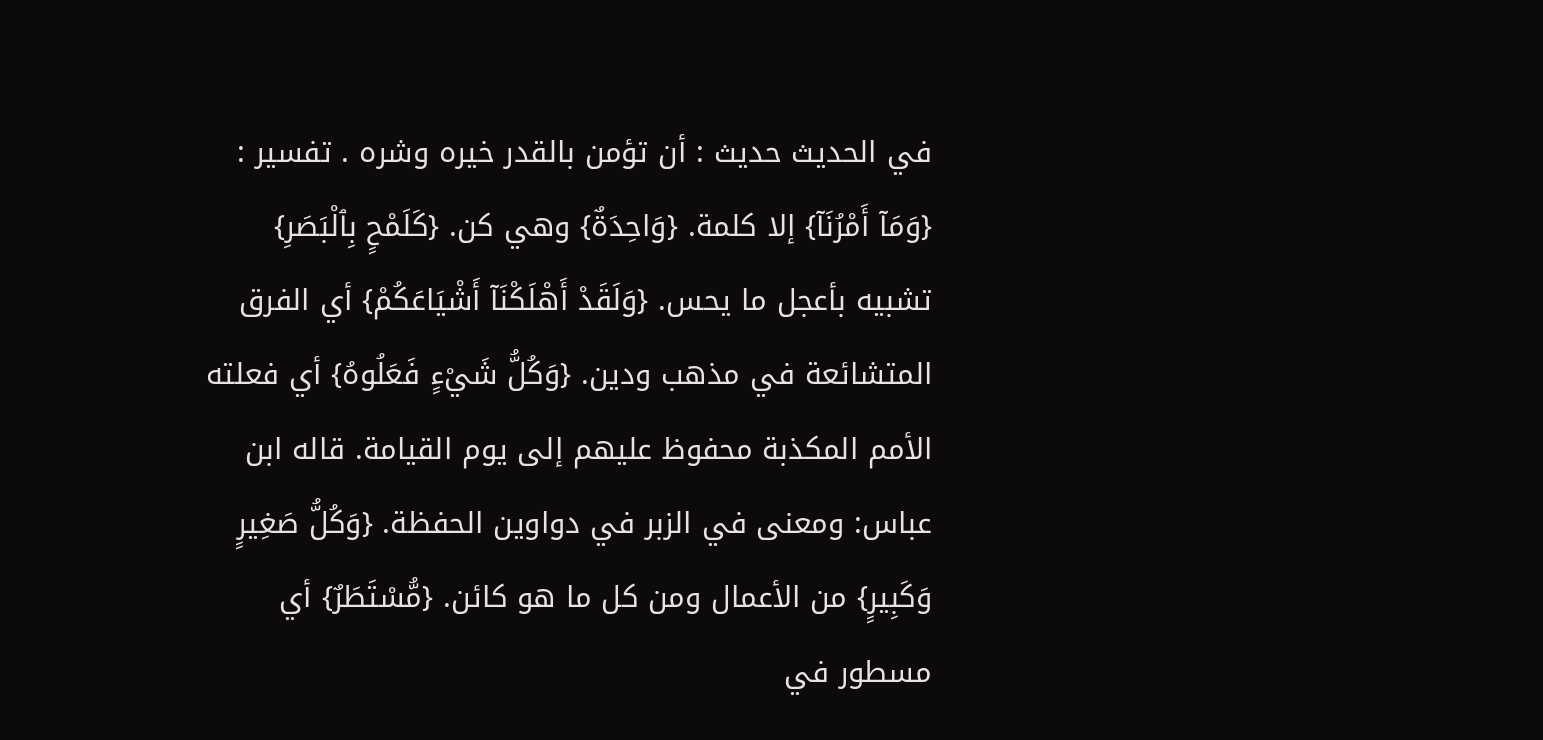في الحديث حديث : أن تؤمن بالقدر خيره وشره . تفسير : {وَمَآ أَمْرُنَآ} إلا كلمة. {وَاحِدَةٌ} وهي كن. {كَلَمْحٍ بِٱلْبَصَرِ} تشبيه بأعجل ما يحس. {وَلَقَدْ أَهْلَكْنَآ أَشْيَاعَكُمْ} أي الفرق المتشائعة في مذهب ودين. {وَكُلُّ شَيْءٍ فَعَلُوهُ} أي فعلته الأمم المكذبة محفوظ عليهم إلى يوم القيامة. قاله ابن عباس: ومعنى في الزبر في دواوين الحفظة. {وَكُلُّ صَغِيرٍ وَكَبِيرٍ} من الأعمال ومن كل ما هو كائن. {مُّسْتَطَرٌ} أي مسطور في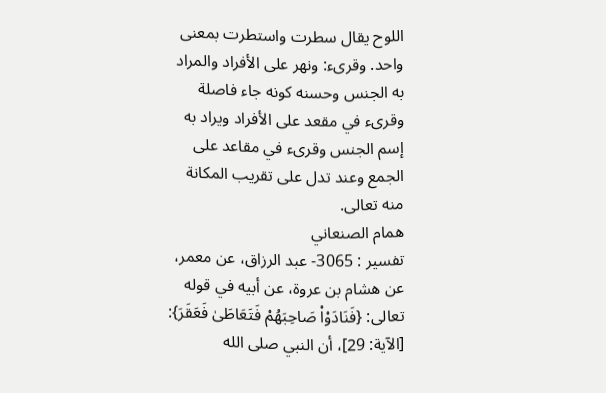اللوح يقال سطرت واستطرت بمعنى واحد. وقرىء: ونهر على الأفراد والمراد به الجنس وحسنه كونه جاء فاصلة وقرىء في مقعد على الأفراد ويراد به إسم الجنس وقرىء في مقاعد على الجمع وعند تدل على تقريب المكانة منه تعالى.
همام الصنعاني
تفسير : 3065- عبد الرزاق، عن معمر، عن هشام بن عروة، عن أبيه في قوله تعالى: {فَنَادَوْاْ صَاحِبَهُمْ فَتَعَاطَىٰ فَعَقَرَ}: [الآية: 29]، أن النبي صلى الله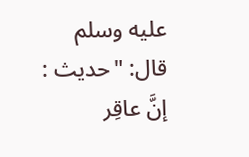عليه وسلم قال: "حديث : إنَّ عاقِر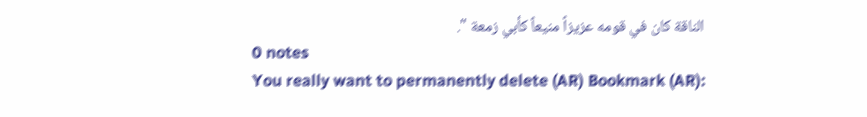الناقة كان في قومه عزيزاً منيعاً كأبي زمعة ".
0 notes
You really want to permanently delete (AR) Bookmark (AR):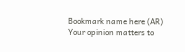Bookmark name here (AR)
Your opinion matters to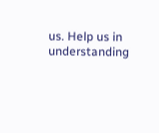us. Help us in understanding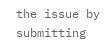the issue by submitting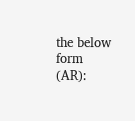the below form (AR):